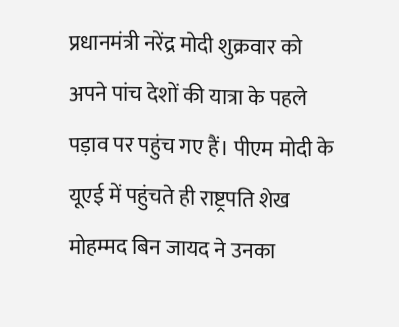प्रधानमंत्री नरेंद्र मोदी शुक्रवार को अपने पांच देशों की यात्रा के पहले पड़ाव पर पहुंच गए हैं। पीएम मोदी के यूएई में पहुंचते ही राष्ट्रपति शेख मोहम्मद बिन जायद ने उनका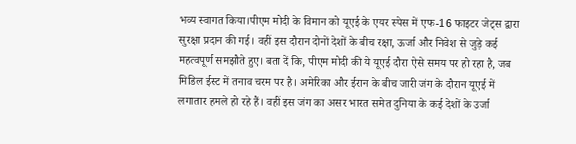भव्य स्वागत किया।पीएम मोदी के विमान को यूएई के एयर स्पेस में एफ-16 फाइटर जेट्स द्वारा सुरक्षा प्रदान की गई। वहीं इस दौरान दोनों देशों के बीच रक्षा, ऊर्जा और निवेश से जुड़े कई महत्वपूर्ण समझौते हुए। बता दें कि, पीएम मोदी की ये यूएई दौरा ऐसे समय पर हो रहा है, जब मिडिल ईस्ट में तनाव चरम पर है। अमेरिका और ईरान के बीच जारी जंग के दौरान यूएई में लगातार हमले हो रहे हैं। वहीं इस जंग का असर भारत समेत दुनिया के कई देशों के उर्जा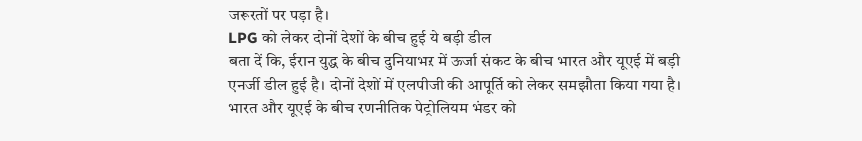जरूरतों पर पड़ा है।
LPG को लेकर दोनों देशों के बीच हुई ये बड़ी डील
बता दें कि, ईरान युद्ध के बीच दुनियाभऱ में ऊर्जा संकट के बीच भारत और यूएई में बड़ी एनर्जी डील हुई है। दोनों देशों में एलपीजी की आपूर्ति को लेकर समझौता किया गया है। भारत और यूएई के बीच रणनीतिक पेट्रोलियम भंडर को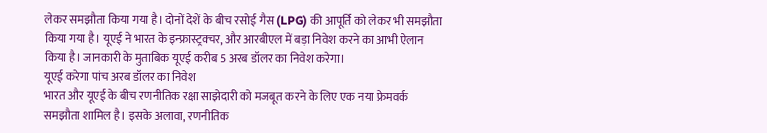लेकर समझौता किया गया है। दोनों देशें के बीच रसोई गैस (LPG) की आपूर्ति को लेकर भी समझौता किया गया है। यूएई ने भारत के इन्फ्रास्ट्रक्चर, और आरबीएल में बड़ा निवेश करने का आभी ऐलान किया है। जानकारी के मुताबिक यूएई करीब 5 अरब डॉलर का निवेश करेगा।
यूएई करेगा पांच अरब डॉलर का निवेश
भारत और यूएई के बीच रणनीतिक रक्षा साझेदारी को मजबूत करने के लिए एक नया फ्रेमवर्क समझौता शामिल है। इसके अलावा, रणनीतिक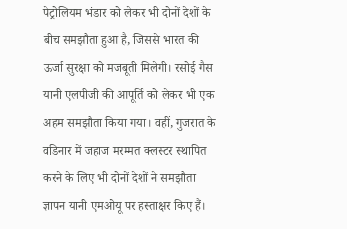पेट्रोलियम भंडार को लेकर भी दोनों देशों के बीच समझौता हुआ है, जिससे भारत की ऊर्जा सुरक्षा को मजबूती मिलेगी। रसोई गैस यानी एलपीजी की आपूर्ति को लेकर भी एक अहम समझौता किया गया। वहीं, गुजरात के वडिनार में जहाज मरम्मत क्लस्टर स्थापित करने के लिए भी दोनों देशों ने समझौता ज्ञापन यानी एमओयू पर हस्ताक्षर किए हैं।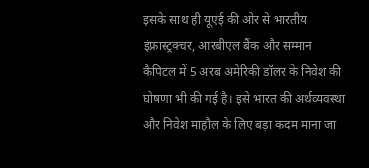इसके साथ ही यूएई की ओर से भारतीय इंफ्रास्ट्रक्चर, आरबीएल बैंक और सम्मान कैपिटल में 5 अरब अमेरिकी डॉलर के निवेश की घोषणा भी की गई है। इसे भारत की अर्थव्यवस्था और निवेश माहौल के लिए बड़ा कदम माना जा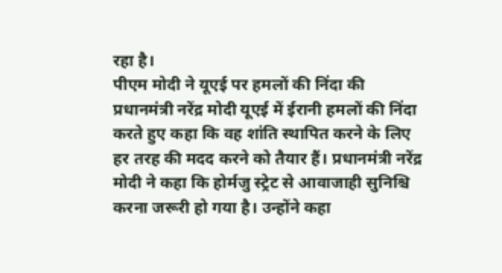रहा है।
पीएम मोदी ने यूएई पर हमलों की निंदा की
प्रधानमंत्री नरेंद्र मोदी यूएई में ईरानी हमलों की निंदा करते हुए कहा कि वह शांति स्थापित करने के लिए हर तरह की मदद करने को तैयार हैं। प्रधानमंत्री नरेंद्र मोदी ने कहा कि होर्मजु स्ट्रेट से आवाजाही सुनिश्चि करना जरूरी हो गया है। उन्होंने कहा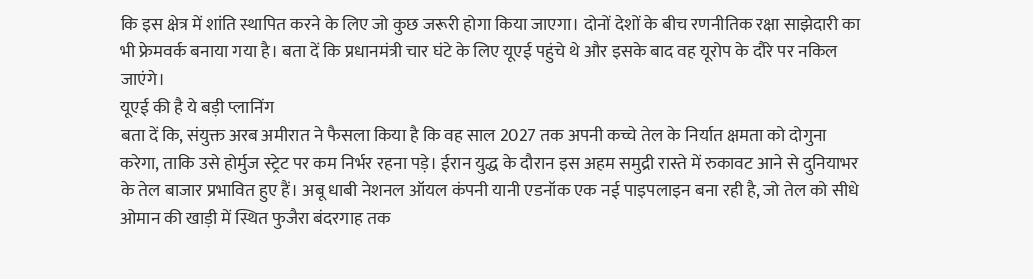कि इस क्षेत्र में शांति स्थापित करने के लिए जो कुछ जरूरी होगा किया जाएगा। दोनों देशों के बीच रणनीतिक रक्षा साझेदारी का भी फ्रेमवर्क बनाया गया है। बता दें कि प्रधानमंत्री चार घंटे के लिए यूएई पहुंचे थे और इसके बाद वह यूरोप के दौरे पर नकिल जाएंगे।
यूएई की है ये बड़ी प्लानिंग
बता दें कि, संयुक्त अरब अमीरात ने फैसला किया है कि वह साल 2027 तक अपनी कच्चे तेल के निर्यात क्षमता को दोगुना करेगा, ताकि उसे होर्मुज स्ट्रेट पर कम निर्भर रहना पड़े। ईरान युद्ध के दौरान इस अहम समुद्री रास्ते में रुकावट आने से दुनियाभर के तेल बाजार प्रभावित हुए हैं। अबू धाबी नेशनल ऑयल कंपनी यानी एडनॉक एक नई पाइपलाइन बना रही है, जो तेल को सीधे ओमान की खाड़ी में स्थित फुजैरा बंदरगाह तक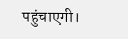पहुंचाएगी।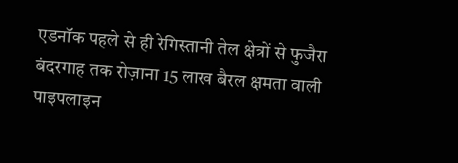एडनॉक पहले से ही रेगिस्तानी तेल क्षेत्रों से फुजैरा बंदरगाह तक रोज़ाना 15 लाख बैरल क्षमता वाली पाइपलाइन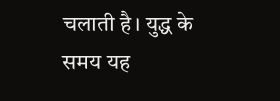चलाती है। युद्ध के समय यह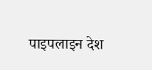पाइपलाइन देश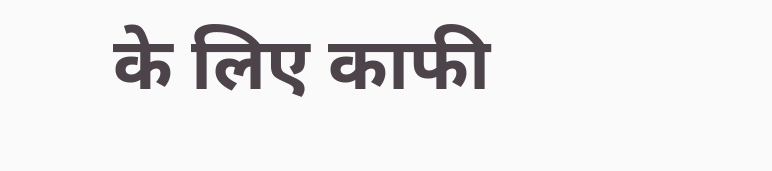के लिए काफी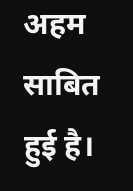अहम साबित हुई है।